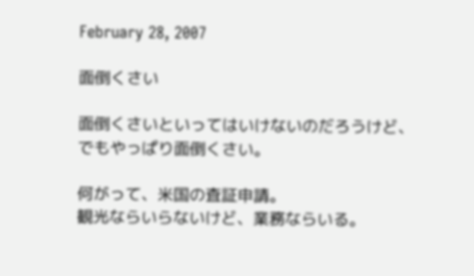February 28, 2007

面倒くさい

面倒くさいといってはいけないのだろうけど、
でもやっぱり面倒くさい。

何がって、米国の査証申請。
観光ならいらないけど、業務ならいる。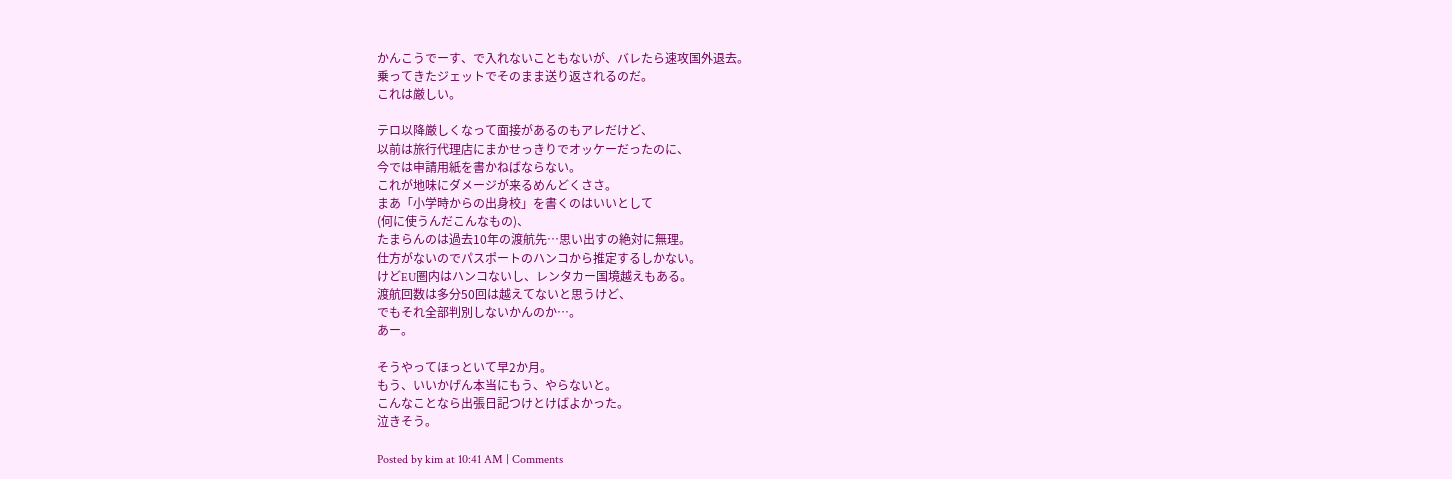かんこうでーす、で入れないこともないが、バレたら速攻国外退去。
乗ってきたジェットでそのまま送り返されるのだ。
これは厳しい。

テロ以降厳しくなって面接があるのもアレだけど、
以前は旅行代理店にまかせっきりでオッケーだったのに、
今では申請用紙を書かねばならない。
これが地味にダメージが来るめんどくささ。
まあ「小学時からの出身校」を書くのはいいとして
(何に使うんだこんなもの)、
たまらんのは過去10年の渡航先…思い出すの絶対に無理。
仕方がないのでパスポートのハンコから推定するしかない。
けどEU圏内はハンコないし、レンタカー国境越えもある。
渡航回数は多分50回は越えてないと思うけど、
でもそれ全部判別しないかんのか…。
あー。

そうやってほっといて早2か月。
もう、いいかげん本当にもう、やらないと。
こんなことなら出張日記つけとけばよかった。
泣きそう。

Posted by kim at 10:41 AM | Comments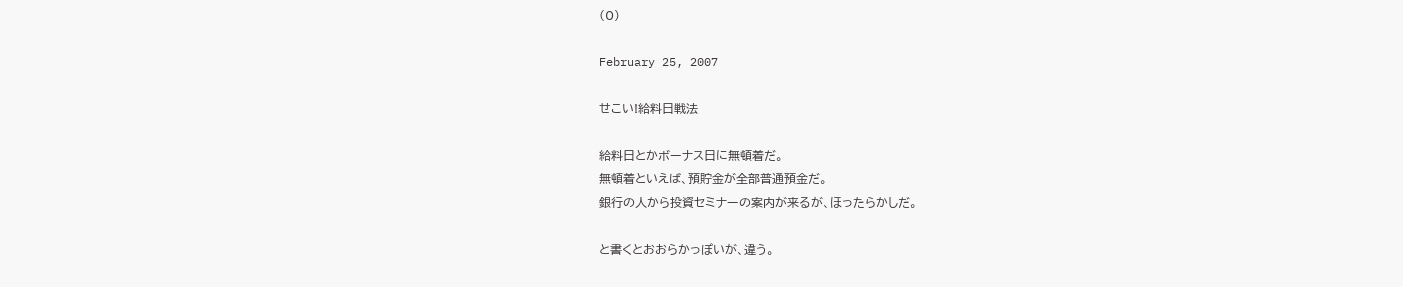(0)

February 25, 2007

せこい!給料日戦法

給料日とかボーナス日に無頓着だ。
無頓着といえば、預貯金が全部普通預金だ。
銀行の人から投資セミナーの案内が来るが、ほったらかしだ。

と書くとおおらかっぽいが、違う。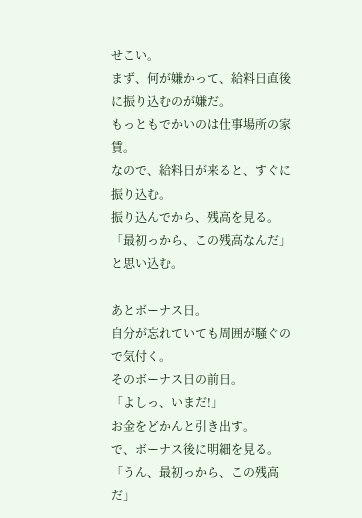せこい。
まず、何が嫌かって、給料日直後に振り込むのが嫌だ。
もっともでかいのは仕事場所の家賃。
なので、給料日が来ると、すぐに振り込む。
振り込んでから、残高を見る。
「最初っから、この残高なんだ」と思い込む。

あとボーナス日。
自分が忘れていても周囲が騒ぐので気付く。
そのボーナス日の前日。
「よしっ、いまだ!」
お金をどかんと引き出す。
で、ボーナス後に明細を見る。
「うん、最初っから、この残高だ」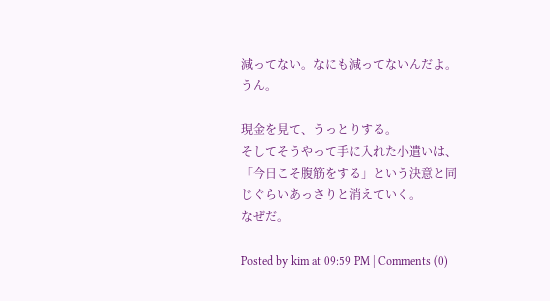減ってない。なにも減ってないんだよ。うん。

現金を見て、うっとりする。
そしてそうやって手に入れた小遣いは、
「今日こそ腹筋をする」という決意と同じぐらいあっさりと消えていく。
なぜだ。

Posted by kim at 09:59 PM | Comments (0)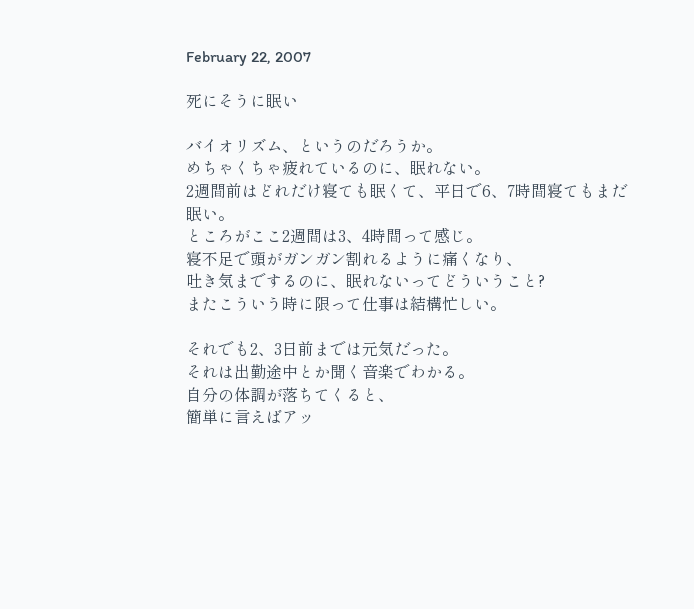February 22, 2007

死にそうに眠い

バイオリズム、というのだろうか。
めちゃくちゃ疲れているのに、眠れない。
2週間前はどれだけ寝ても眠くて、平日で6、7時間寝てもまだ眠い。
ところがここ2週間は3、4時間って感じ。
寝不足で頭がガンガン割れるように痛くなり、
吐き気までするのに、眠れないってどういうこと?
またこういう時に限って仕事は結構忙しい。

それでも2、3日前までは元気だった。
それは出勤途中とか聞く音楽でわかる。
自分の体調が落ちてくると、
簡単に言えばアッ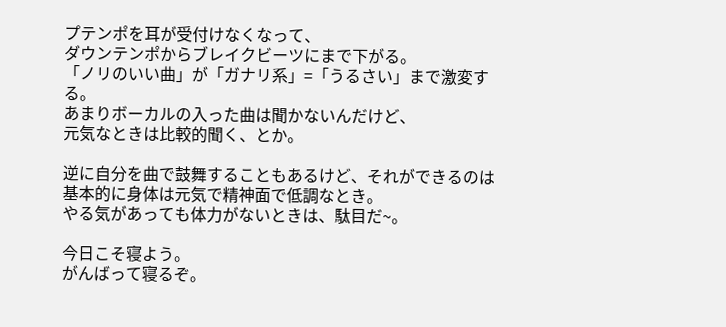プテンポを耳が受付けなくなって、
ダウンテンポからブレイクビーツにまで下がる。
「ノリのいい曲」が「ガナリ系」=「うるさい」まで激変する。
あまりボーカルの入った曲は聞かないんだけど、
元気なときは比較的聞く、とか。

逆に自分を曲で鼓舞することもあるけど、それができるのは
基本的に身体は元気で精神面で低調なとき。
やる気があっても体力がないときは、駄目だ~。

今日こそ寝よう。
がんばって寝るぞ。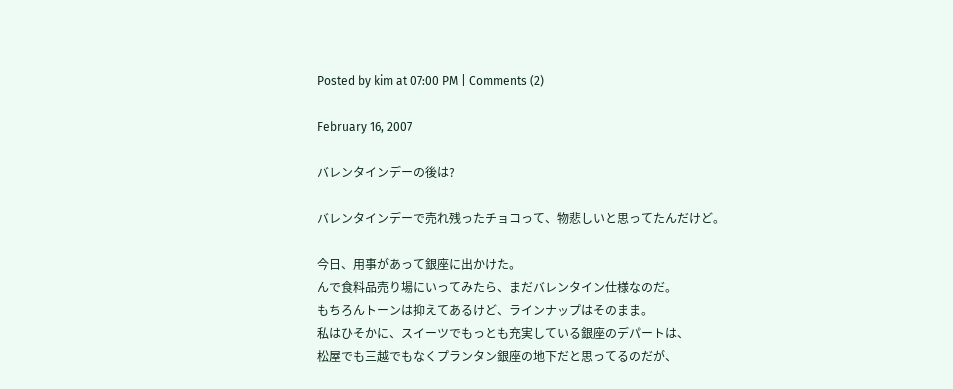Posted by kim at 07:00 PM | Comments (2)

February 16, 2007

バレンタインデーの後は?

バレンタインデーで売れ残ったチョコって、物悲しいと思ってたんだけど。

今日、用事があって銀座に出かけた。
んで食料品売り場にいってみたら、まだバレンタイン仕様なのだ。
もちろんトーンは抑えてあるけど、ラインナップはそのまま。
私はひそかに、スイーツでもっとも充実している銀座のデパートは、
松屋でも三越でもなくプランタン銀座の地下だと思ってるのだが、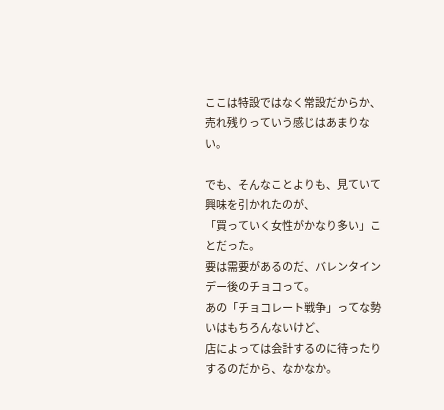ここは特設ではなく常設だからか、売れ残りっていう感じはあまりない。

でも、そんなことよりも、見ていて興味を引かれたのが、
「買っていく女性がかなり多い」ことだった。
要は需要があるのだ、バレンタインデー後のチョコって。
あの「チョコレート戦争」ってな勢いはもちろんないけど、
店によっては会計するのに待ったりするのだから、なかなか。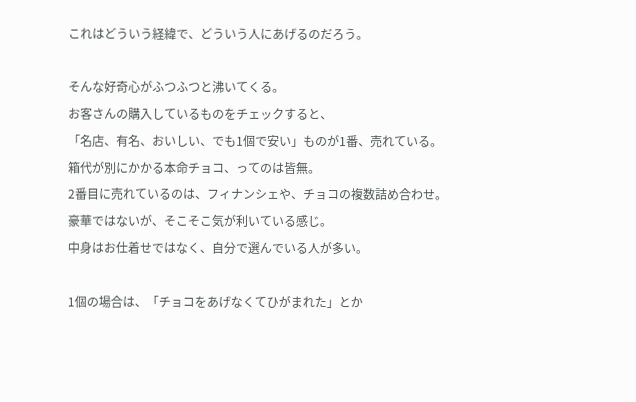これはどういう経緯で、どういう人にあげるのだろう。

そんな好奇心がふつふつと沸いてくる。
お客さんの購入しているものをチェックすると、
「名店、有名、おいしい、でも1個で安い」ものが1番、売れている。
箱代が別にかかる本命チョコ、ってのは皆無。
2番目に売れているのは、フィナンシェや、チョコの複数詰め合わせ。
豪華ではないが、そこそこ気が利いている感じ。
中身はお仕着せではなく、自分で選んでいる人が多い。

1個の場合は、「チョコをあげなくてひがまれた」とか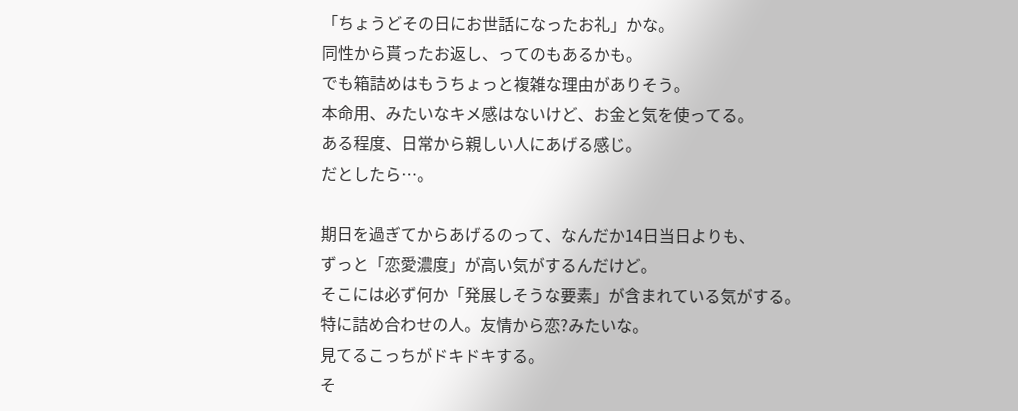「ちょうどその日にお世話になったお礼」かな。
同性から貰ったお返し、ってのもあるかも。
でも箱詰めはもうちょっと複雑な理由がありそう。
本命用、みたいなキメ感はないけど、お金と気を使ってる。
ある程度、日常から親しい人にあげる感じ。
だとしたら…。

期日を過ぎてからあげるのって、なんだか14日当日よりも、
ずっと「恋愛濃度」が高い気がするんだけど。
そこには必ず何か「発展しそうな要素」が含まれている気がする。
特に詰め合わせの人。友情から恋?みたいな。
見てるこっちがドキドキする。
そ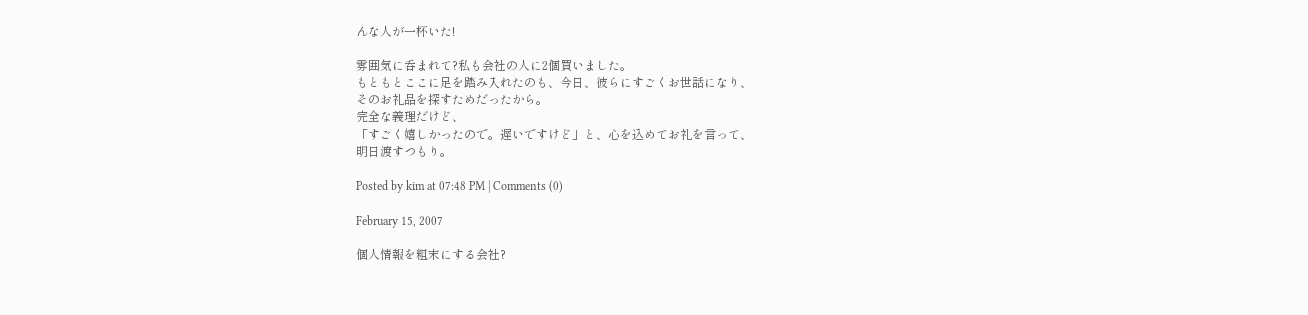んな人が一杯いた!

雰囲気に呑まれて?私も会社の人に2個買いました。
もともとここに足を踏み入れたのも、今日、彼らにすごくお世話になり、
そのお礼品を探すためだったから。
完全な義理だけど、
「すごく嬉しかったので。遅いですけど」と、心を込めてお礼を言って、
明日渡すつもり。

Posted by kim at 07:48 PM | Comments (0)

February 15, 2007

個人情報を粗末にする会社?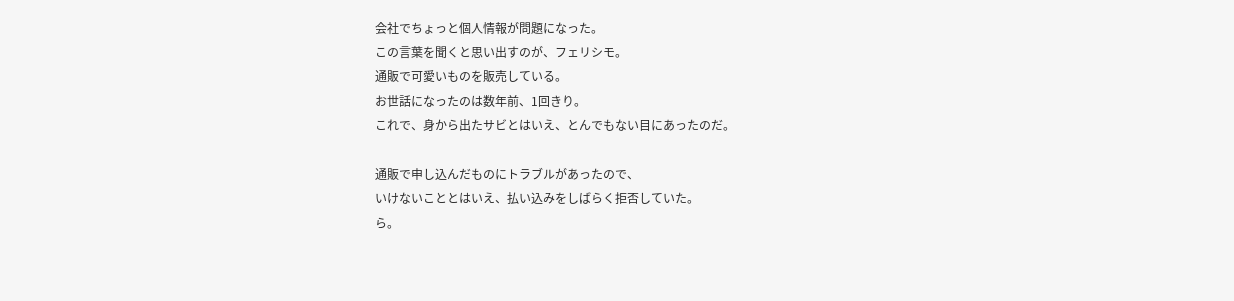会社でちょっと個人情報が問題になった。
この言葉を聞くと思い出すのが、フェリシモ。
通販で可愛いものを販売している。
お世話になったのは数年前、1回きり。
これで、身から出たサビとはいえ、とんでもない目にあったのだ。

通販で申し込んだものにトラブルがあったので、
いけないこととはいえ、払い込みをしばらく拒否していた。
ら。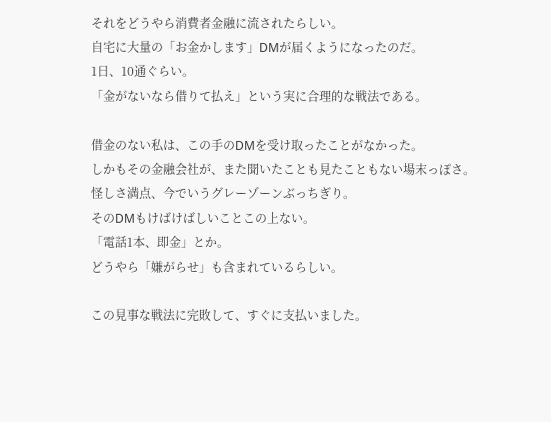それをどうやら消費者金融に流されたらしい。
自宅に大量の「お金かします」DMが届くようになったのだ。
1日、10通ぐらい。
「金がないなら借りて払え」という実に合理的な戦法である。

借金のない私は、この手のDMを受け取ったことがなかった。
しかもその金融会社が、また聞いたことも見たこともない場末っぽさ。
怪しさ満点、今でいうグレーゾーンぶっちぎり。
そのDMもけばけばしいことこの上ない。
「電話1本、即金」とか。
どうやら「嫌がらせ」も含まれているらしい。

この見事な戦法に完敗して、すぐに支払いました。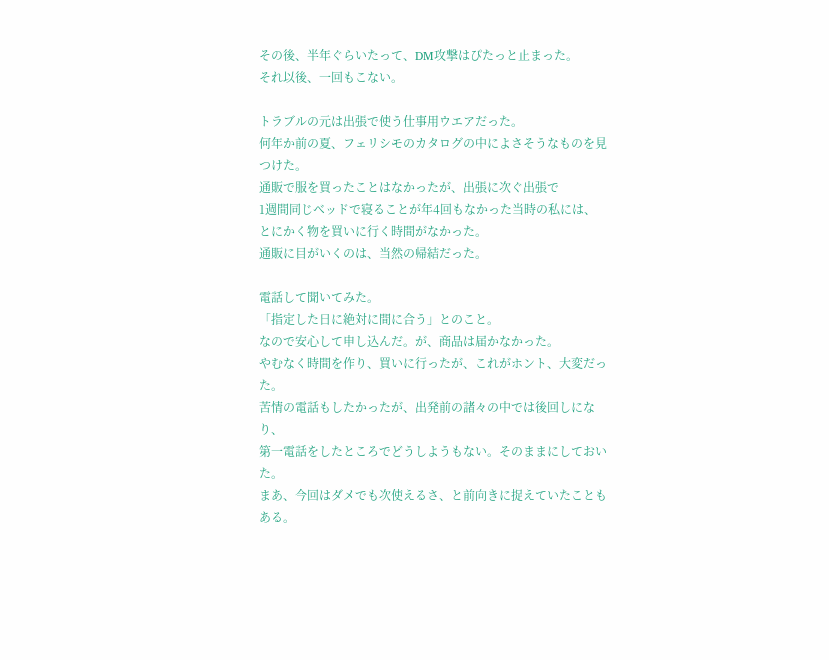その後、半年ぐらいたって、DM攻撃はぴたっと止まった。
それ以後、一回もこない。

トラブルの元は出張で使う仕事用ウエアだった。
何年か前の夏、フェリシモのカタログの中によさそうなものを見つけた。
通販で服を買ったことはなかったが、出張に次ぐ出張で
1週間同じベッドで寝ることが年4回もなかった当時の私には、
とにかく物を買いに行く時間がなかった。
通販に目がいくのは、当然の帰結だった。

電話して聞いてみた。
「指定した日に絶対に間に合う」とのこと。
なので安心して申し込んだ。が、商品は届かなかった。
やむなく時間を作り、買いに行ったが、これがホント、大変だった。
苦情の電話もしたかったが、出発前の諸々の中では後回しになり、
第一電話をしたところでどうしようもない。そのままにしておいた。
まあ、今回はダメでも次使えるさ、と前向きに捉えていたこともある。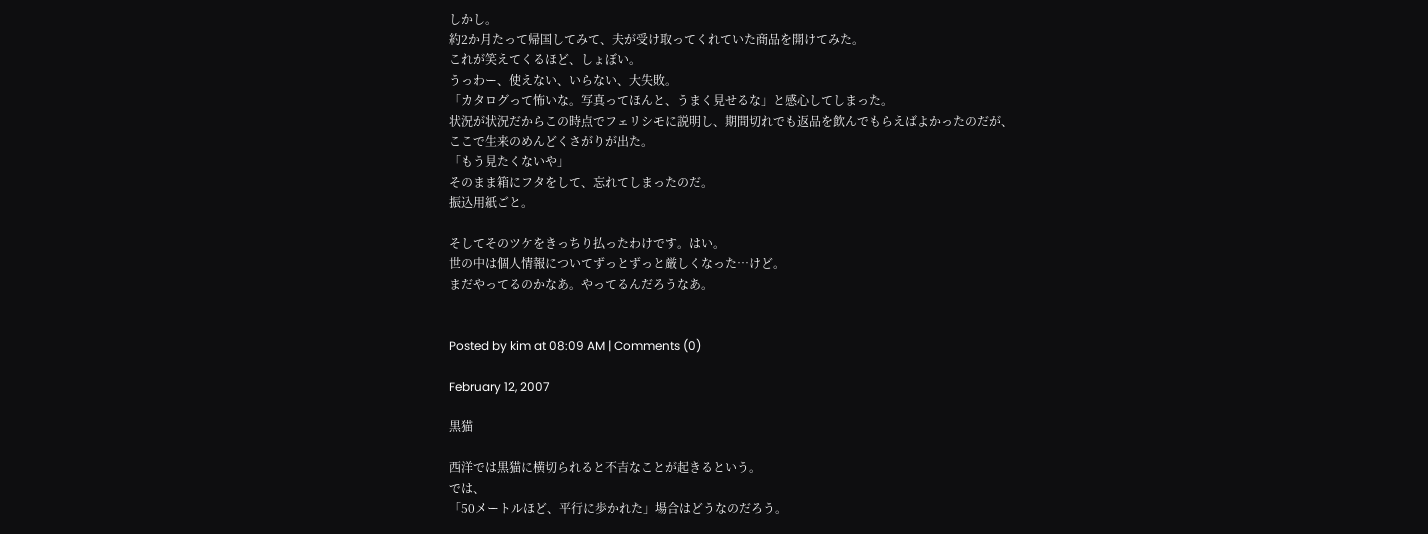しかし。
約2か月たって帰国してみて、夫が受け取ってくれていた商品を開けてみた。
これが笑えてくるほど、しょぼい。
うっわー、使えない、いらない、大失敗。
「カタログって怖いな。写真ってほんと、うまく見せるな」と感心してしまった。
状況が状況だからこの時点でフェリシモに説明し、期間切れでも返品を飲んでもらえばよかったのだが、
ここで生来のめんどくさがりが出た。
「もう見たくないや」
そのまま箱にフタをして、忘れてしまったのだ。
振込用紙ごと。

そしてそのツケをきっちり払ったわけです。はい。
世の中は個人情報についてずっとずっと厳しくなった…けど。
まだやってるのかなあ。やってるんだろうなあ。


Posted by kim at 08:09 AM | Comments (0)

February 12, 2007

黒猫

西洋では黒猫に横切られると不吉なことが起きるという。
では、
「50メートルほど、平行に歩かれた」場合はどうなのだろう。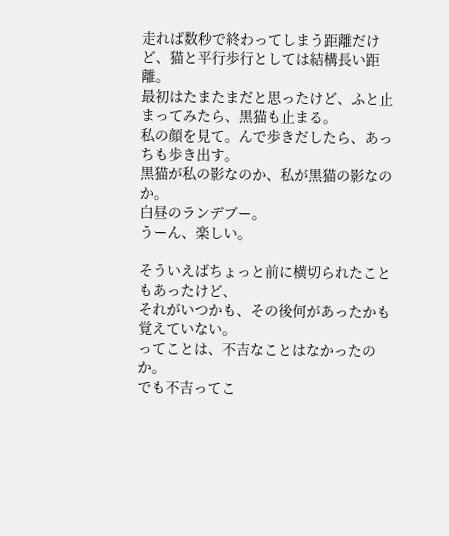走れば数秒で終わってしまう距離だけど、猫と平行歩行としては結構長い距離。
最初はたまたまだと思ったけど、ふと止まってみたら、黒猫も止まる。
私の顔を見て。んで歩きだしたら、あっちも歩き出す。
黒猫が私の影なのか、私が黒猫の影なのか。
白昼のランデブー。
うーん、楽しい。

そういえばちょっと前に横切られたこともあったけど、
それがいつかも、その後何があったかも覚えていない。
ってことは、不吉なことはなかったのか。
でも不吉ってこ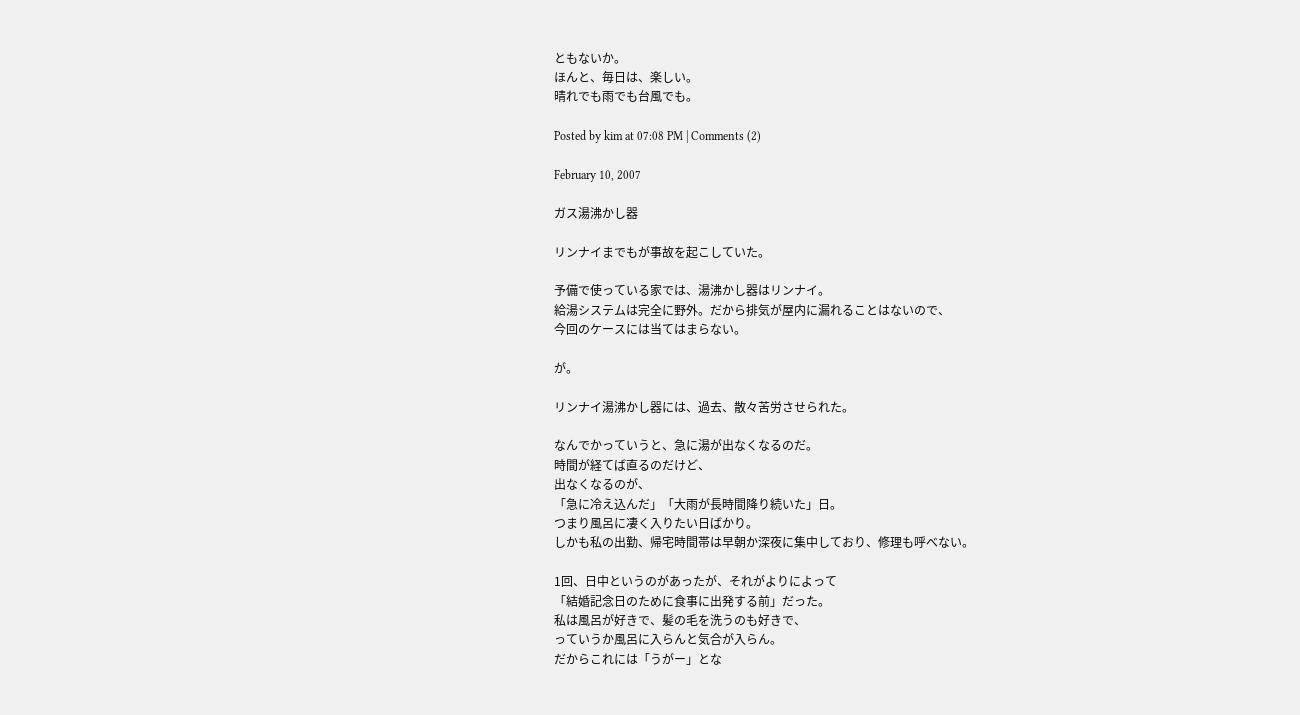ともないか。
ほんと、毎日は、楽しい。
晴れでも雨でも台風でも。

Posted by kim at 07:08 PM | Comments (2)

February 10, 2007

ガス湯沸かし器

リンナイまでもが事故を起こしていた。

予備で使っている家では、湯沸かし器はリンナイ。
給湯システムは完全に野外。だから排気が屋内に漏れることはないので、
今回のケースには当てはまらない。

が。

リンナイ湯沸かし器には、過去、散々苦労させられた。

なんでかっていうと、急に湯が出なくなるのだ。
時間が経てば直るのだけど、
出なくなるのが、
「急に冷え込んだ」「大雨が長時間降り続いた」日。
つまり風呂に凄く入りたい日ばかり。
しかも私の出勤、帰宅時間帯は早朝か深夜に集中しており、修理も呼べない。

1回、日中というのがあったが、それがよりによって
「結婚記念日のために食事に出発する前」だった。
私は風呂が好きで、髪の毛を洗うのも好きで、
っていうか風呂に入らんと気合が入らん。
だからこれには「うがー」とな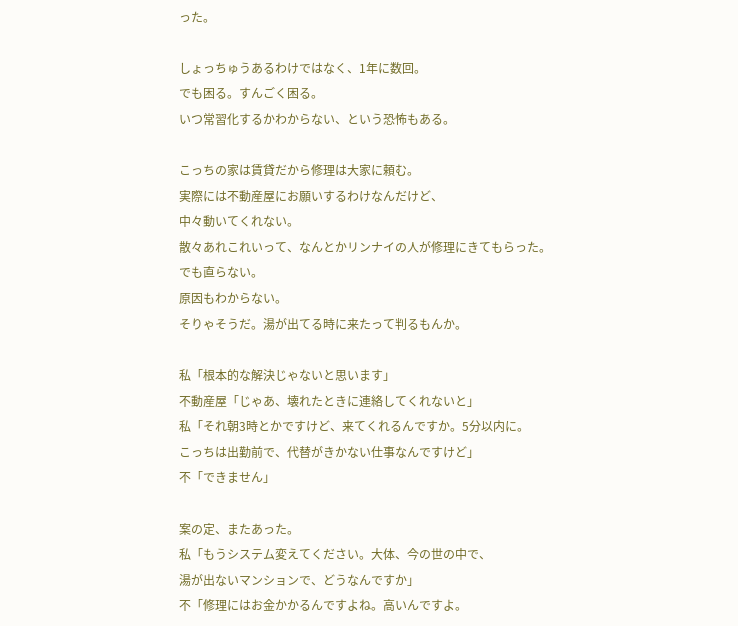った。

しょっちゅうあるわけではなく、1年に数回。
でも困る。すんごく困る。
いつ常習化するかわからない、という恐怖もある。

こっちの家は賃貸だから修理は大家に頼む。
実際には不動産屋にお願いするわけなんだけど、
中々動いてくれない。
散々あれこれいって、なんとかリンナイの人が修理にきてもらった。
でも直らない。
原因もわからない。
そりゃそうだ。湯が出てる時に来たって判るもんか。

私「根本的な解決じゃないと思います」
不動産屋「じゃあ、壊れたときに連絡してくれないと」
私「それ朝3時とかですけど、来てくれるんですか。5分以内に。
こっちは出勤前で、代替がきかない仕事なんですけど」
不「できません」

案の定、またあった。
私「もうシステム変えてください。大体、今の世の中で、
湯が出ないマンションで、どうなんですか」
不「修理にはお金かかるんですよね。高いんですよ。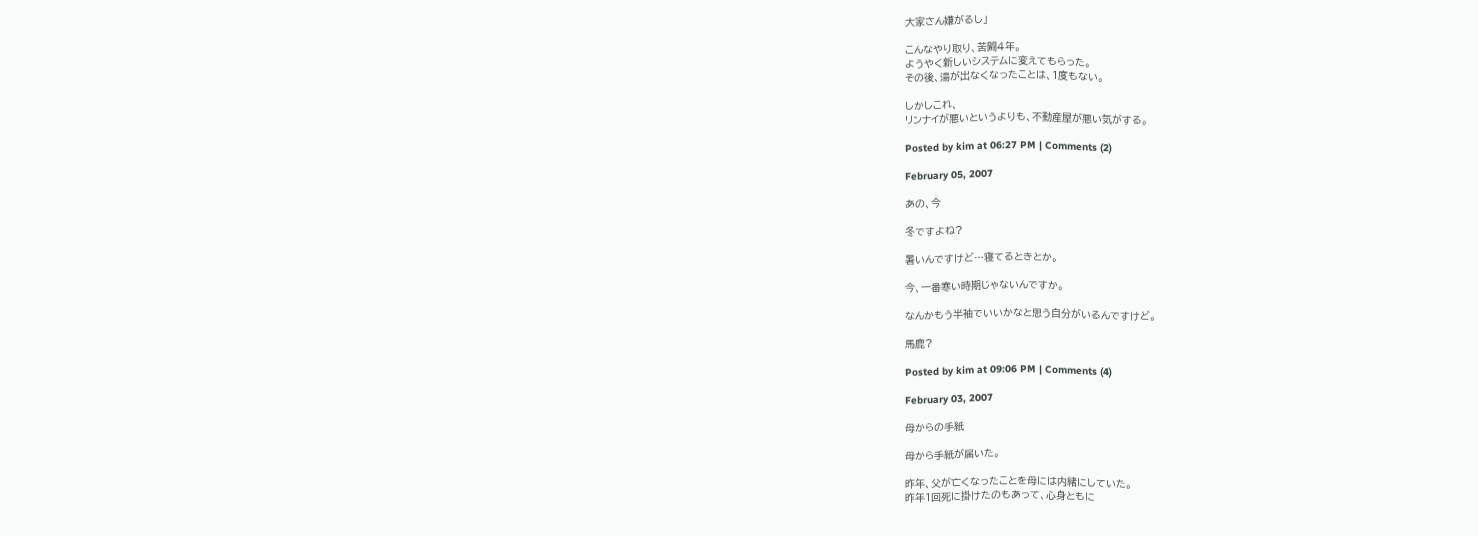大家さん嫌がるし」

こんなやり取り、苦闘4年。
ようやく新しいシステムに変えてもらった。
その後、湯が出なくなったことは、1度もない。

しかしこれ、
リンナイが悪いというよりも、不動産屋が悪い気がする。

Posted by kim at 06:27 PM | Comments (2)

February 05, 2007

あの、今

冬ですよね?

暑いんですけど…寝てるときとか。

今、一番寒い時期じゃないんですか。

なんかもう半袖でいいかなと思う自分がいるんですけど。

馬鹿?

Posted by kim at 09:06 PM | Comments (4)

February 03, 2007

母からの手紙

母から手紙が届いた。

昨年、父が亡くなったことを母には内緒にしていた。
昨年1回死に掛けたのもあって、心身ともに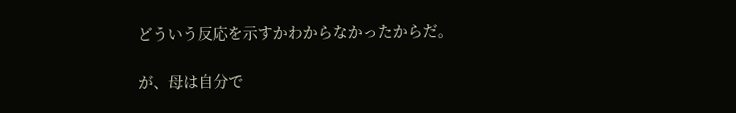どういう反応を示すかわからなかったからだ。

が、母は自分で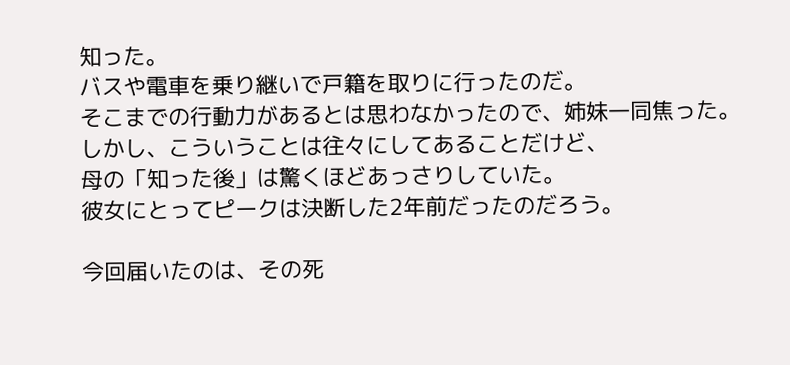知った。
バスや電車を乗り継いで戸籍を取りに行ったのだ。
そこまでの行動力があるとは思わなかったので、姉妹一同焦った。
しかし、こういうことは往々にしてあることだけど、
母の「知った後」は驚くほどあっさりしていた。
彼女にとってピークは決断した2年前だったのだろう。

今回届いたのは、その死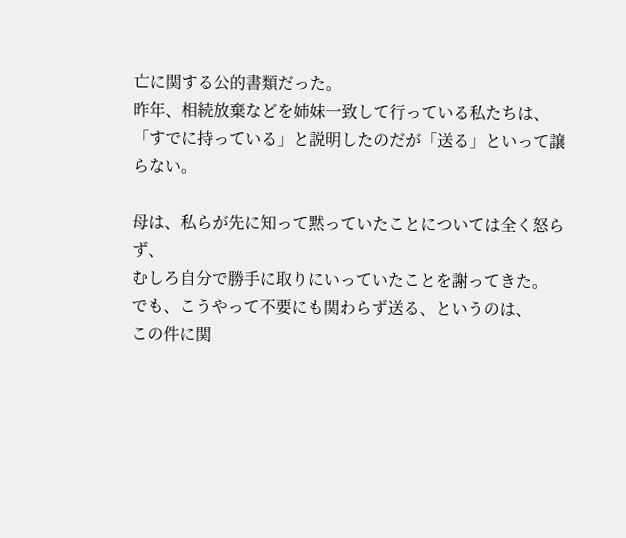亡に関する公的書類だった。
昨年、相続放棄などを姉妹一致して行っている私たちは、
「すでに持っている」と説明したのだが「送る」といって譲らない。

母は、私らが先に知って黙っていたことについては全く怒らず、
むしろ自分で勝手に取りにいっていたことを謝ってきた。
でも、こうやって不要にも関わらず送る、というのは、
この件に関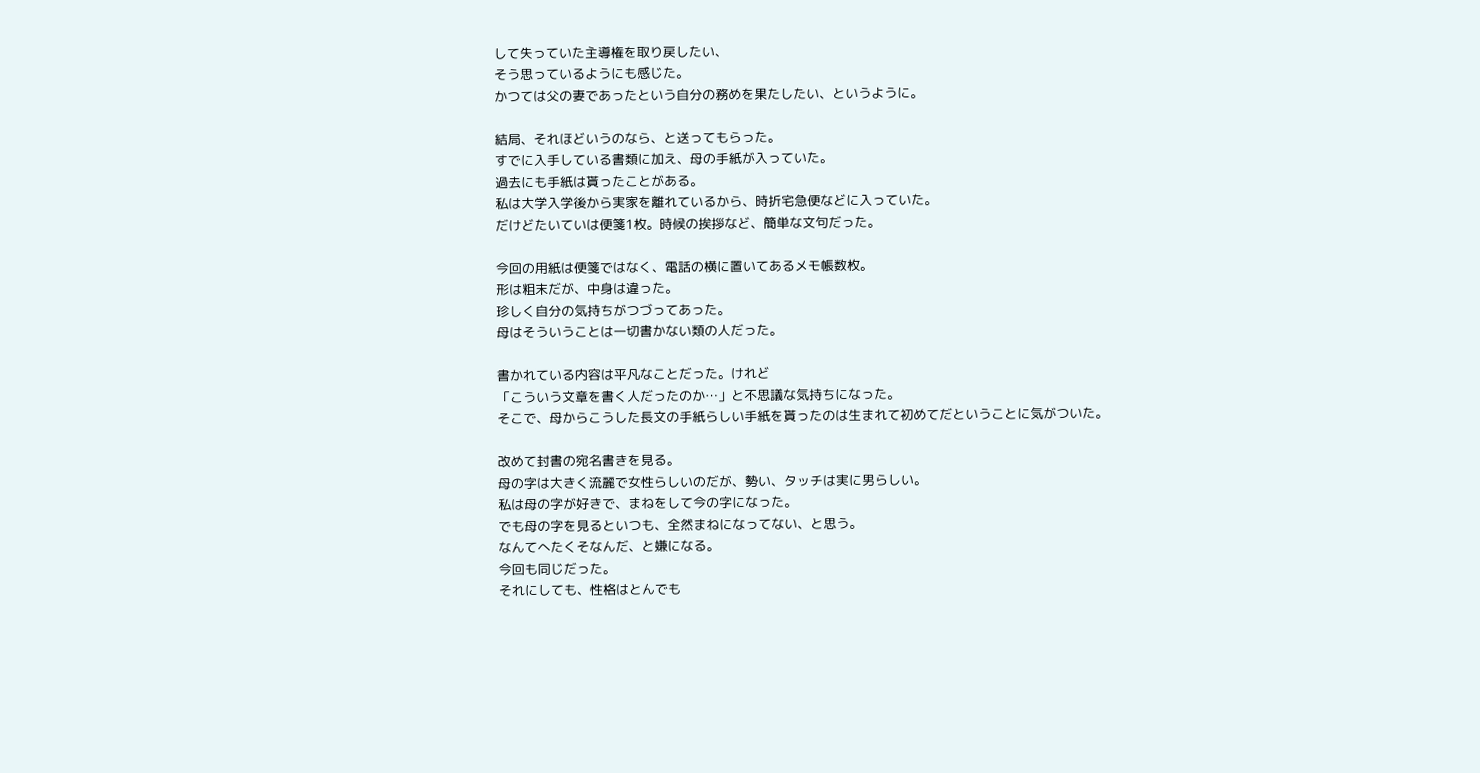して失っていた主導権を取り戻したい、
そう思っているようにも感じた。
かつては父の妻であったという自分の務めを果たしたい、というように。

結局、それほどいうのなら、と送ってもらった。
すでに入手している書類に加え、母の手紙が入っていた。
過去にも手紙は貰ったことがある。
私は大学入学後から実家を離れているから、時折宅急便などに入っていた。
だけどたいていは便箋1枚。時候の挨拶など、簡単な文句だった。

今回の用紙は便箋ではなく、電話の横に置いてあるメモ帳数枚。
形は粗末だが、中身は違った。
珍しく自分の気持ちがつづってあった。
母はそういうことは一切書かない類の人だった。

書かれている内容は平凡なことだった。けれど
「こういう文章を書く人だったのか…」と不思議な気持ちになった。
そこで、母からこうした長文の手紙らしい手紙を貰ったのは生まれて初めてだということに気がついた。

改めて封書の宛名書きを見る。
母の字は大きく流麗で女性らしいのだが、勢い、タッチは実に男らしい。
私は母の字が好きで、まねをして今の字になった。
でも母の字を見るといつも、全然まねになってない、と思う。
なんてへたくそなんだ、と嫌になる。
今回も同じだった。
それにしても、性格はとんでも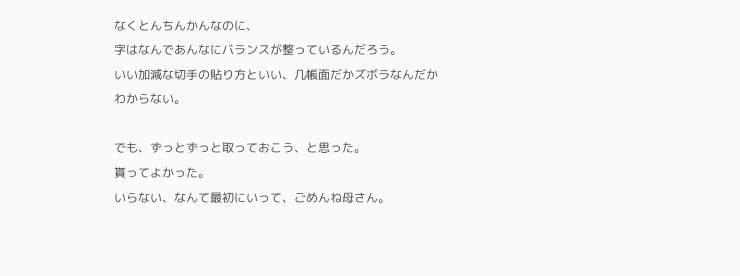なくとんちんかんなのに、
字はなんであんなにバランスが整っているんだろう。
いい加減な切手の貼り方といい、几帳面だかズボラなんだかわからない。

でも、ずっとずっと取っておこう、と思った。
貰ってよかった。
いらない、なんて最初にいって、ごめんね母さん。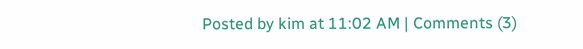Posted by kim at 11:02 AM | Comments (3)